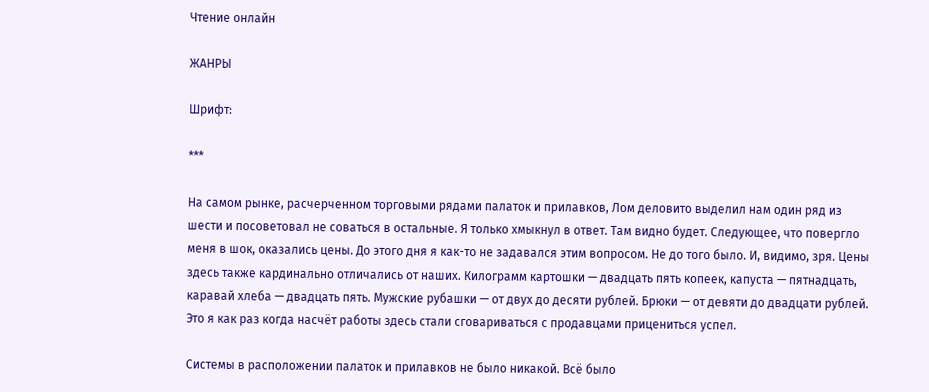Чтение онлайн

ЖАНРЫ

Шрифт:

***

На самом рынке, расчерченном торговыми рядами палаток и прилавков, Лом деловито выделил нам один ряд из шести и посоветовал не соваться в остальные. Я только хмыкнул в ответ. Там видно будет. Следующее, что повергло меня в шок, оказались цены. До этого дня я как-то не задавался этим вопросом. Не до того было. И, видимо, зря. Цены здесь также кардинально отличались от наших. Килограмм картошки — двадцать пять копеек, капуста — пятнадцать, каравай хлеба — двадцать пять. Мужские рубашки — от двух до десяти рублей. Брюки — от девяти до двадцати рублей. Это я как раз когда насчёт работы здесь стали сговариваться с продавцами прицениться успел.

Системы в расположении палаток и прилавков не было никакой. Всё было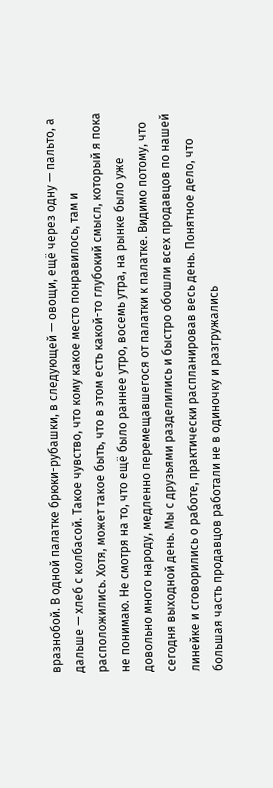вразнобой. В одной палатке брюки-рубашки, в следующей — овощи, ещё через одну — пальто, а дальше — хлеб с колбасой. Такое чувство, что кому какое место понравилось, там и расположились. Хотя, может такое быть, что в этом есть какой-то глубокий смысл, который я пока не понимаю. Не смотря на то, что ещё было раннее утро, восемь утра, на рынке было уже довольно много народу, медленно перемещавшегося от палатки к палатке. Видимо потому, что сегодня выходной день. Мы с друзьями разделились и быстро обошли всех продавцов по нашей линейке и сговорились о работе, практически распланировав весь день. Понятное дело, что большая часть продавцов работали не в одиночку и разгружались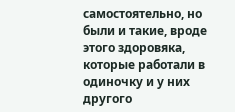самостоятельно, но были и такие, вроде этого здоровяка, которые работали в одиночку и у них другого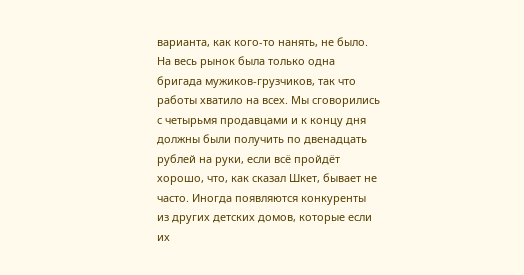варианта, как кого-то нанять, не было. На весь рынок была только одна бригада мужиков-грузчиков, так что работы хватило на всех. Мы сговорились с четырьмя продавцами и к концу дня должны были получить по двенадцать рублей на руки, если всё пройдёт хорошо, что, как сказал Шкет, бывает не часто. Иногда появляются конкуренты из других детских домов, которые если их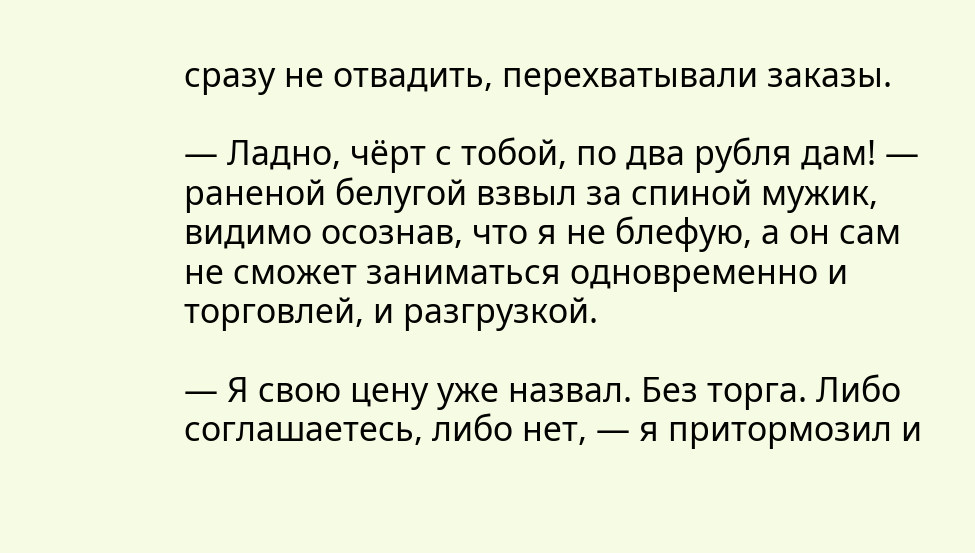сразу не отвадить, перехватывали заказы.

— Ладно, чёрт с тобой, по два рубля дам! — раненой белугой взвыл за спиной мужик, видимо осознав, что я не блефую, а он сам не сможет заниматься одновременно и торговлей, и разгрузкой.

— Я свою цену уже назвал. Без торга. Либо соглашаетесь, либо нет, — я притормозил и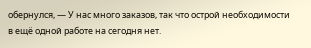обернулся, — У нас много заказов, так что острой необходимости в ещё одной работе на сегодня нет.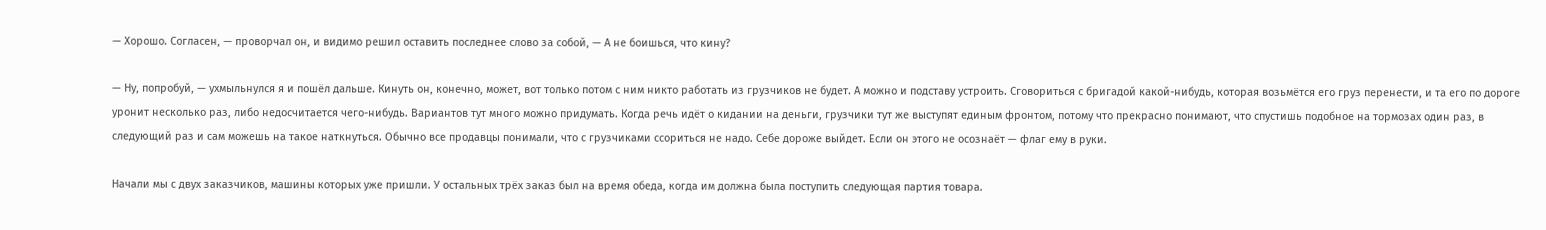— Хорошо. Согласен, — проворчал он, и видимо решил оставить последнее слово за собой, — А не боишься, что кину?

— Ну, попробуй, — ухмыльнулся я и пошёл дальше. Кинуть он, конечно, может, вот только потом с ним никто работать из грузчиков не будет. А можно и подставу устроить. Сговориться с бригадой какой-нибудь, которая возьмётся его груз перенести, и та его по дороге уронит несколько раз, либо недосчитается чего-нибудь. Вариантов тут много можно придумать. Когда речь идёт о кидании на деньги, грузчики тут же выступят единым фронтом, потому что прекрасно понимают, что спустишь подобное на тормозах один раз, в следующий раз и сам можешь на такое наткнуться. Обычно все продавцы понимали, что с грузчиками ссориться не надо. Себе дороже выйдет. Если он этого не осознаёт — флаг ему в руки.

Начали мы с двух заказчиков, машины которых уже пришли. У остальных трёх заказ был на время обеда, когда им должна была поступить следующая партия товара.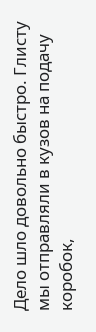Дело шло довольно быстро. Глисту мы отправляли в кузов на подачу коробок,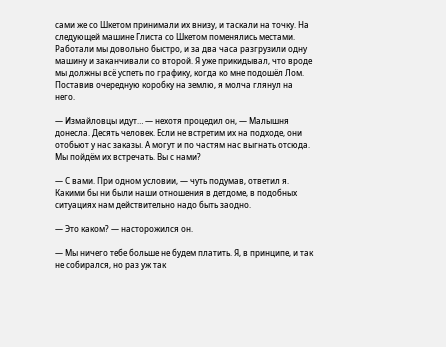сами же со Шкетом принимали их внизу, и таскали на точку. На следующей машине Глиста со Шкетом поменялись местами. Работали мы довольно быстро, и за два часа разгрузили одну машину и заканчивали со второй. Я уже прикидывал, что вроде мы должны всё успеть по графику, когда ко мне подошёл Лом. Поставив очередную коробку на землю, я молча глянул на него.

— Измайловцы идут… — нехотя процедил он, — Малышня донесла. Десять человек. Если не встретим их на подходе, они отобьют у нас заказы. А могут и по частям нас выгнать отсюда. Мы пойдём их встречать. Вы с нами?

— С вами. При одном условии, — чуть подумав, ответил я. Какими бы ни были наши отношения в детдоме, в подобных ситуациях нам действительно надо быть заодно.

— Это каком? — насторожился он.

— Мы ничего тебе больше не будем платить. Я, в принципе, и так не собирался, но раз уж так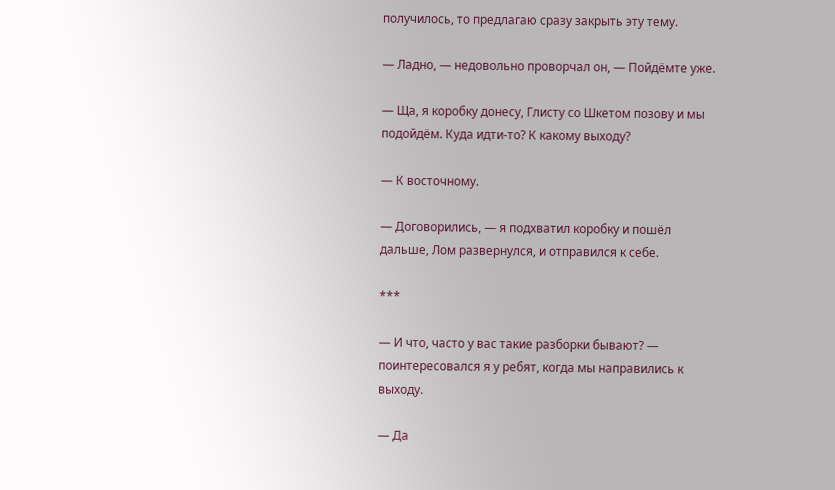получилось, то предлагаю сразу закрыть эту тему.

— Ладно, — недовольно проворчал он, — Пойдёмте уже.

— Ща, я коробку донесу, Глисту со Шкетом позову и мы подойдём. Куда идти-то? К какому выходу?

— К восточному.

— Договорились, — я подхватил коробку и пошёл дальше, Лом развернулся, и отправился к себе.

***

— И что, часто у вас такие разборки бывают? — поинтересовался я у ребят, когда мы направились к выходу.

— Да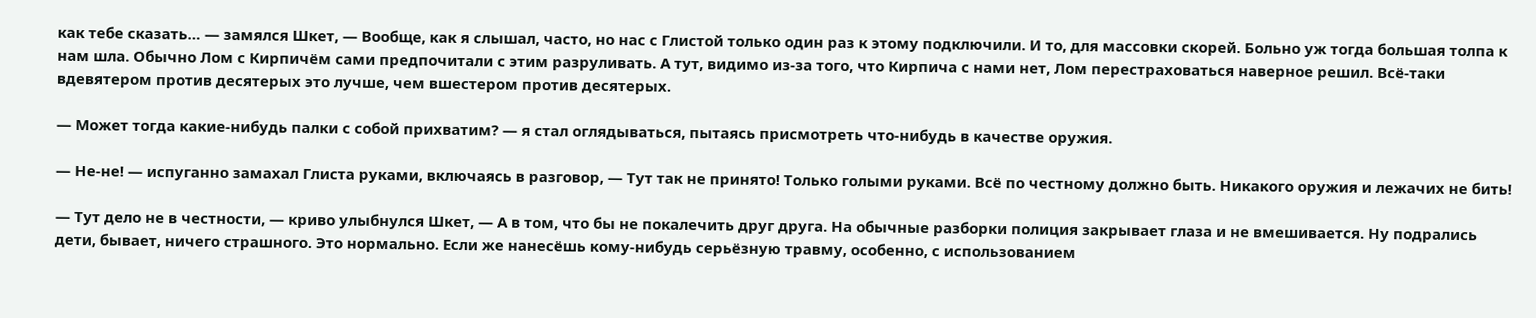как тебе сказать… — замялся Шкет, — Вообще, как я слышал, часто, но нас с Глистой только один раз к этому подключили. И то, для массовки скорей. Больно уж тогда большая толпа к нам шла. Обычно Лом с Кирпичём сами предпочитали с этим разруливать. А тут, видимо из-за того, что Кирпича с нами нет, Лом перестраховаться наверное решил. Всё-таки вдевятером против десятерых это лучше, чем вшестером против десятерых.

— Может тогда какие-нибудь палки с собой прихватим? — я стал оглядываться, пытаясь присмотреть что-нибудь в качестве оружия.

— Не-не! — испуганно замахал Глиста руками, включаясь в разговор, — Тут так не принято! Только голыми руками. Всё по честному должно быть. Никакого оружия и лежачих не бить!

— Тут дело не в честности, — криво улыбнулся Шкет, — А в том, что бы не покалечить друг друга. На обычные разборки полиция закрывает глаза и не вмешивается. Ну подрались дети, бывает, ничего страшного. Это нормально. Если же нанесёшь кому-нибудь серьёзную травму, особенно, с использованием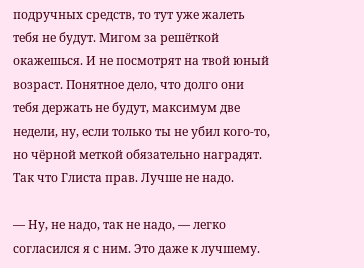подручных средств, то тут уже жалеть тебя не будут. Мигом за решёткой окажешься. И не посмотрят на твой юный возраст. Понятное дело, что долго они тебя держать не будут, максимум две недели, ну, если только ты не убил кого-то, но чёрной меткой обязательно наградят. Так что Глиста прав. Лучше не надо.

— Ну, не надо, так не надо, — легко согласился я с ним. Это даже к лучшему.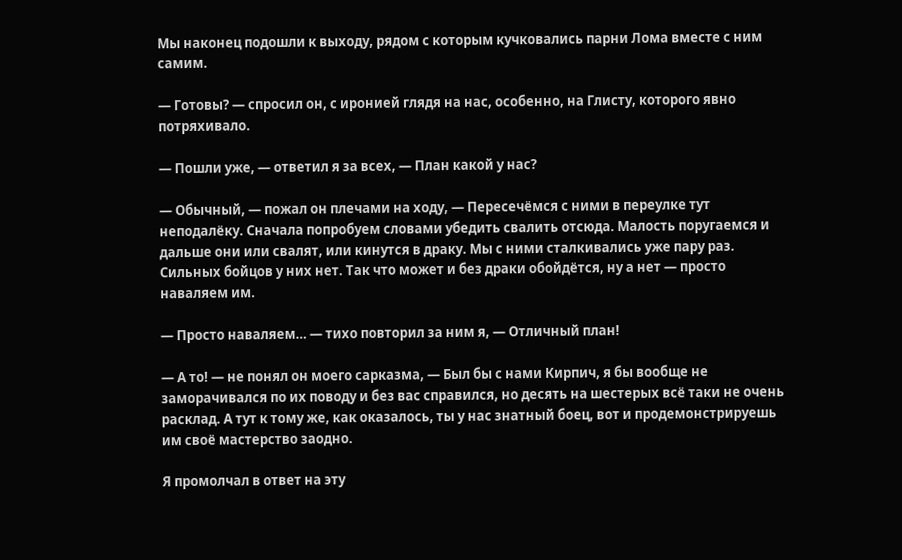Мы наконец подошли к выходу, рядом с которым кучковались парни Лома вместе с ним самим.

— Готовы? — спросил он, с иронией глядя на нас, особенно, на Глисту, которого явно потряхивало.

— Пошли уже, — ответил я за всех, — План какой у нас?

— Обычный, — пожал он плечами на ходу, — Пересечёмся с ними в переулке тут неподалёку. Сначала попробуем словами убедить свалить отсюда. Малость поругаемся и дальше они или свалят, или кинутся в драку. Мы с ними сталкивались уже пару раз. Сильных бойцов у них нет. Так что может и без драки обойдётся, ну а нет — просто наваляем им.

— Просто наваляем… — тихо повторил за ним я, — Отличный план!

— А то! — не понял он моего сарказма, — Был бы с нами Кирпич, я бы вообще не заморачивался по их поводу и без вас справился, но десять на шестерых всё таки не очень расклад. А тут к тому же, как оказалось, ты у нас знатный боец, вот и продемонстрируешь им своё мастерство заодно.

Я промолчал в ответ на эту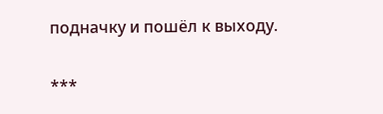подначку и пошёл к выходу.

***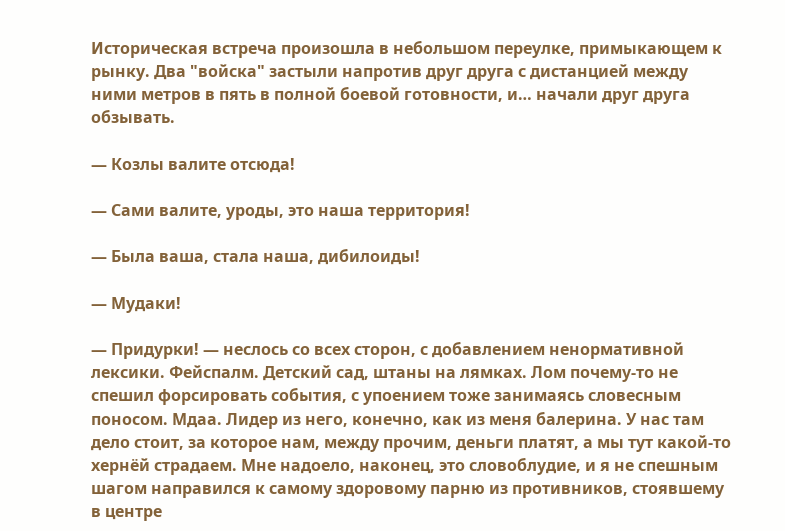Историческая встреча произошла в небольшом переулке, примыкающем к рынку. Два "войска" застыли напротив друг друга с дистанцией между ними метров в пять в полной боевой готовности, и… начали друг друга обзывать.

— Козлы валите отсюда!

— Сами валите, уроды, это наша территория!

— Была ваша, стала наша, дибилоиды!

— Мудаки!

— Придурки! — неслось со всех сторон, с добавлением ненормативной лексики. Фейспалм. Детский сад, штаны на лямках. Лом почему-то не спешил форсировать события, с упоением тоже занимаясь словесным поносом. Мдаа. Лидер из него, конечно, как из меня балерина. У нас там дело стоит, за которое нам, между прочим, деньги платят, а мы тут какой-то хернёй страдаем. Мне надоело, наконец, это словоблудие, и я не спешным шагом направился к самому здоровому парню из противников, стоявшему в центре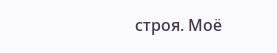строя. Моё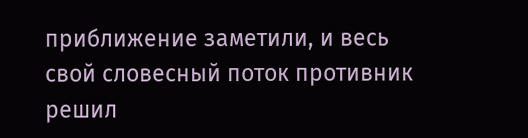приближение заметили, и весь свой словесный поток противник решил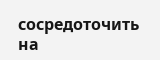сосредоточить на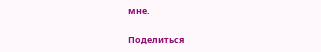мне.

Поделиться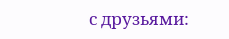с друзьями: